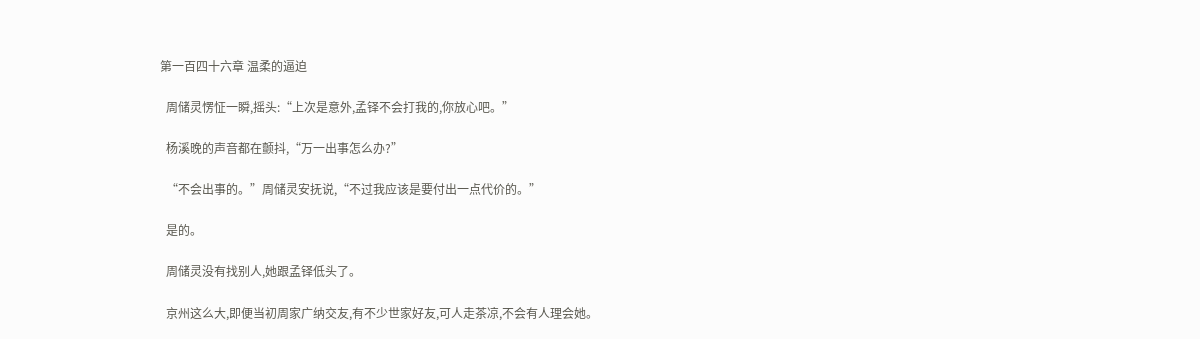第一百四十六章 温柔的逼迫

  周储灵愣怔一瞬,摇头:“上次是意外,孟铎不会打我的,你放心吧。”

  杨溪晚的声音都在颤抖,“万一出事怎么办?”

  “不会出事的。”周储灵安抚说,“不过我应该是要付出一点代价的。”

  是的。

  周储灵没有找别人,她跟孟铎低头了。

  京州这么大,即便当初周家广纳交友,有不少世家好友,可人走茶凉,不会有人理会她。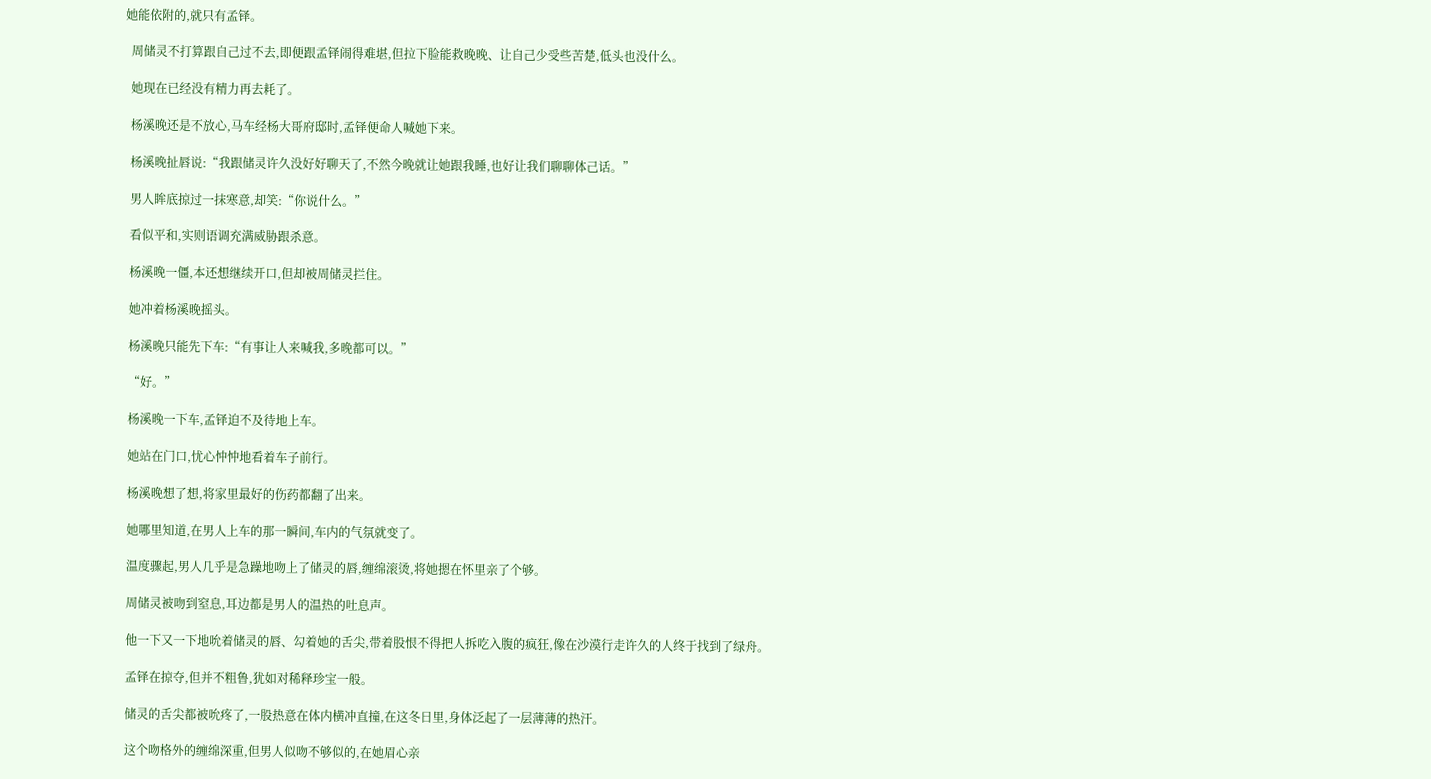她能依附的,就只有孟铎。

  周储灵不打算跟自己过不去,即便跟孟铎闹得难堪,但拉下脸能救晚晚、让自己少受些苦楚,低头也没什么。

  她现在已经没有精力再去耗了。

  杨溪晚还是不放心,马车经杨大哥府邸时,孟铎便命人喊她下来。

  杨溪晚扯唇说:“我跟储灵许久没好好聊天了,不然今晚就让她跟我睡,也好让我们聊聊体己话。”

  男人眸底掠过一抹寒意,却笑:“你说什么。”

  看似平和,实则语调充满威胁跟杀意。

  杨溪晚一僵,本还想继续开口,但却被周储灵拦住。

  她冲着杨溪晚摇头。

  杨溪晚只能先下车:“有事让人来喊我,多晚都可以。”

  “好。”

  杨溪晚一下车,孟铎迫不及待地上车。

  她站在门口,忧心忡忡地看着车子前行。

  杨溪晚想了想,将家里最好的伤药都翻了出来。

  她哪里知道,在男人上车的那一瞬间,车内的气氛就变了。

  温度骤起,男人几乎是急躁地吻上了储灵的唇,缠绵滚烫,将她摁在怀里亲了个够。

  周储灵被吻到窒息,耳边都是男人的温热的吐息声。

  他一下又一下地吮着储灵的唇、勾着她的舌尖,带着股恨不得把人拆吃入腹的疯狂,像在沙漠行走许久的人终于找到了绿舟。

  孟铎在掠夺,但并不粗鲁,犹如对稀释珍宝一般。

  储灵的舌尖都被吮疼了,一股热意在体内横冲直撞,在这冬日里,身体泛起了一层薄薄的热汗。

  这个吻格外的缠绵深重,但男人似吻不够似的,在她眉心亲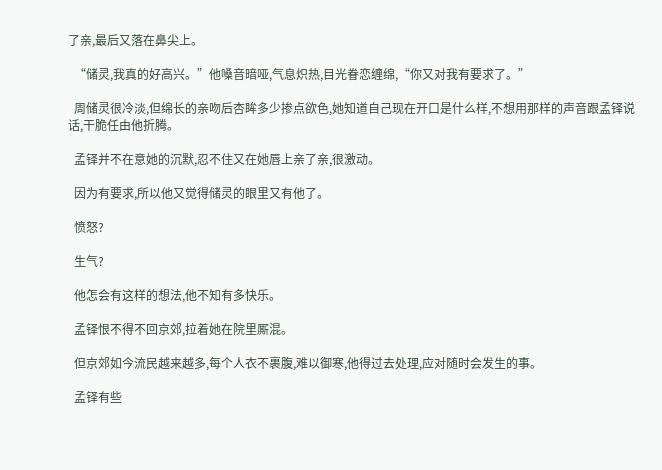了亲,最后又落在鼻尖上。

  “储灵,我真的好高兴。”他嗓音暗哑,气息炽热,目光眷恋缠绵,“你又对我有要求了。”

  周储灵很冷淡,但绵长的亲吻后杏眸多少掺点欲色,她知道自己现在开口是什么样,不想用那样的声音跟孟铎说话,干脆任由他折腾。

  孟铎并不在意她的沉默,忍不住又在她唇上亲了亲,很激动。

  因为有要求,所以他又觉得储灵的眼里又有他了。

  愤怒?

  生气?

  他怎会有这样的想法,他不知有多快乐。

  孟铎恨不得不回京郊,拉着她在院里厮混。

  但京郊如今流民越来越多,每个人衣不裹腹,难以御寒,他得过去处理,应对随时会发生的事。

  孟铎有些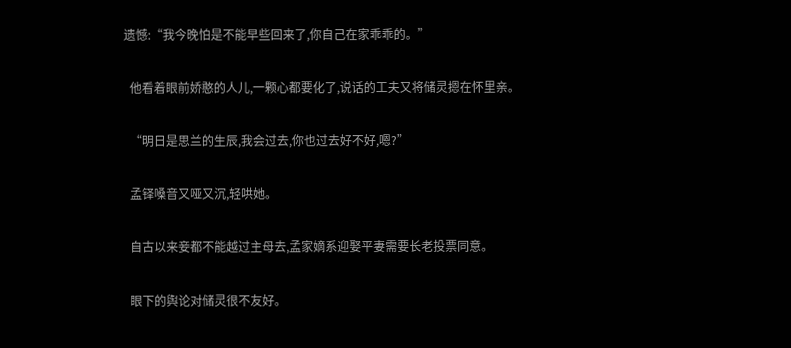遗憾:“我今晚怕是不能早些回来了,你自己在家乖乖的。”

  他看着眼前娇憨的人儿,一颗心都要化了,说话的工夫又将储灵摁在怀里亲。

  “明日是思兰的生辰,我会过去,你也过去好不好,嗯?”

  孟铎嗓音又哑又沉,轻哄她。

  自古以来妾都不能越过主母去,孟家嫡系迎娶平妻需要长老投票同意。

  眼下的舆论对储灵很不友好。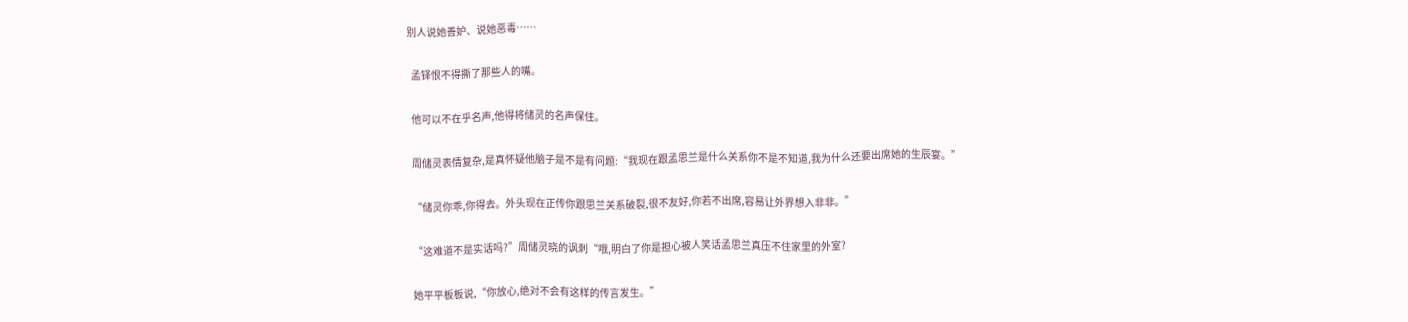别人说她善妒、说她恶毒……

  孟铎恨不得撕了那些人的嘴。

  他可以不在乎名声,他得将储灵的名声保住。

  周储灵表情复杂,是真怀疑他脑子是不是有问题:“我现在跟孟思兰是什么关系你不是不知道,我为什么还要出席她的生辰宴。”

  “储灵你乖,你得去。外头现在正传你跟思兰关系破裂,很不友好,你若不出席,容易让外界想入非非。”

  “这难道不是实话吗?”周储灵晓的讽刺“哦,明白了你是担心被人笑话孟思兰真压不住家里的外室?

  她平平板板说,“你放心,绝对不会有这样的传言发生。”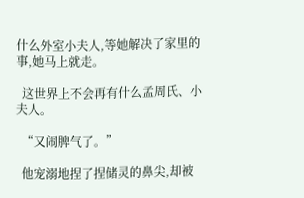什么外室小夫人,等她解决了家里的事,她马上就走。

  这世界上不会再有什么孟周氏、小夫人。

  “又闹脾气了。”

  他宠溺地捏了捏储灵的鼻尖,却被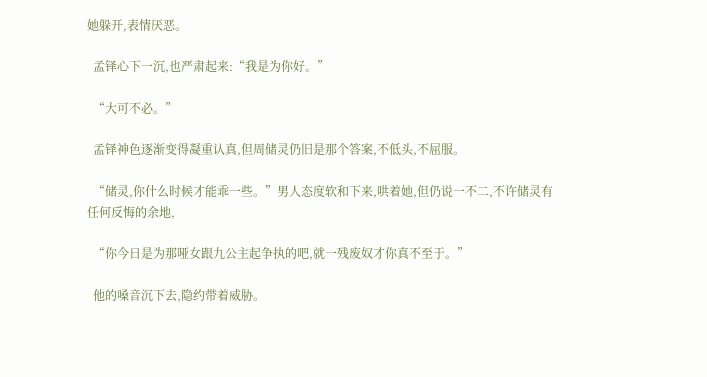她躲开,表情厌恶。

  孟铎心下一沉,也严肃起来:“我是为你好。”

  “大可不必。”

  孟铎神色逐渐变得凝重认真,但周储灵仍旧是那个答案,不低头,不屈服。

  “储灵,你什么时候才能乖一些。”男人态度软和下来,哄着她,但仍说一不二,不许储灵有任何反悔的余地,

  “你今日是为那哑女跟九公主起争执的吧,就一残废奴才你真不至于。”

  他的嗓音沉下去,隐约带着威胁。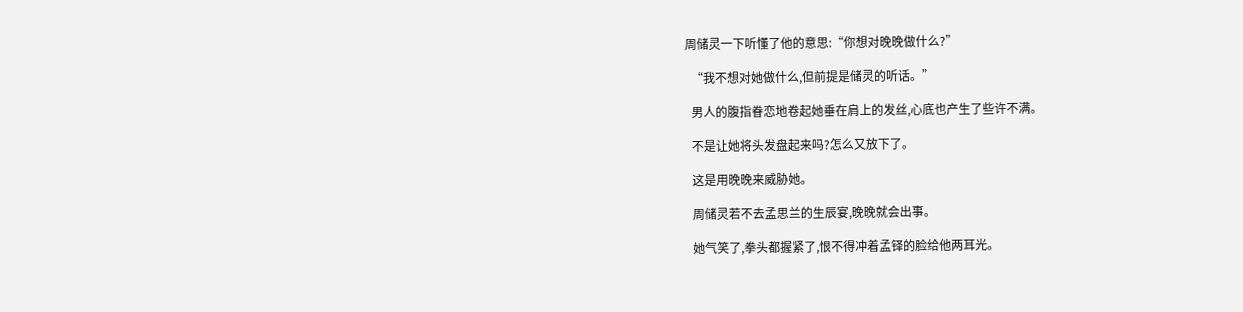周储灵一下听懂了他的意思:“你想对晚晚做什么?”

  “我不想对她做什么,但前提是储灵的听话。”

  男人的腹指眷恋地卷起她垂在肩上的发丝,心底也产生了些许不满。

  不是让她将头发盘起来吗?怎么又放下了。

  这是用晚晚来威胁她。

  周储灵若不去孟思兰的生辰宴,晚晚就会出事。

  她气笑了,拳头都握紧了,恨不得冲着孟铎的脸给他两耳光。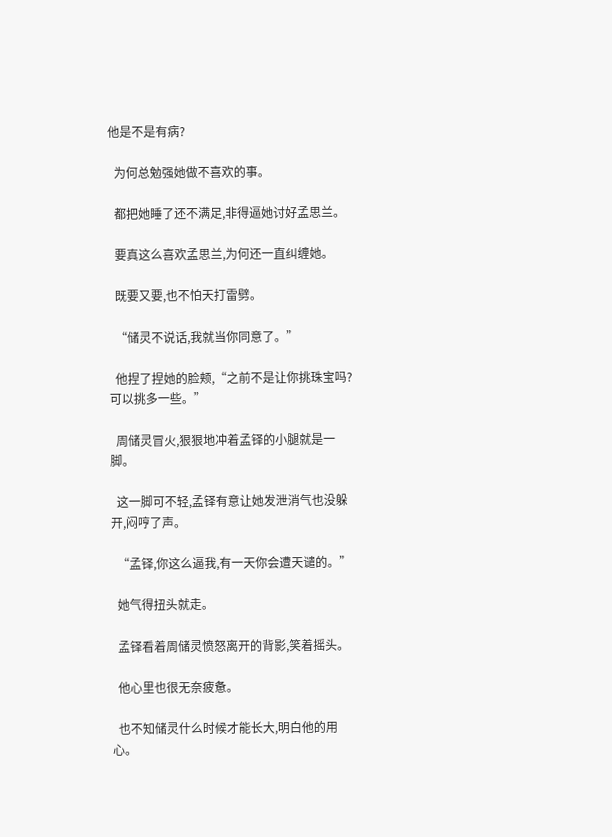他是不是有病?

  为何总勉强她做不喜欢的事。

  都把她睡了还不满足,非得逼她讨好孟思兰。

  要真这么喜欢孟思兰,为何还一直纠缠她。

  既要又要,也不怕天打雷劈。

  “储灵不说话,我就当你同意了。”

  他捏了捏她的脸颊,“之前不是让你挑珠宝吗?可以挑多一些。”

  周储灵冒火,狠狠地冲着孟铎的小腿就是一脚。

  这一脚可不轻,孟铎有意让她发泄消气也没躲开,闷哼了声。

  “孟铎,你这么逼我,有一天你会遭天谴的。”

  她气得扭头就走。

  孟铎看着周储灵愤怒离开的背影,笑着摇头。

  他心里也很无奈疲惫。

  也不知储灵什么时候才能长大,明白他的用心。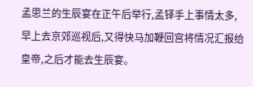孟思兰的生辰宴在正午后举行,孟铎手上事情太多,早上去京郊巡视后,又得快马加鞭回宫将情况汇报给皇帝,之后才能去生辰宴。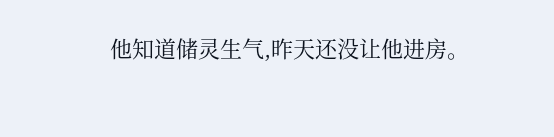他知道储灵生气,昨天还没让他进房。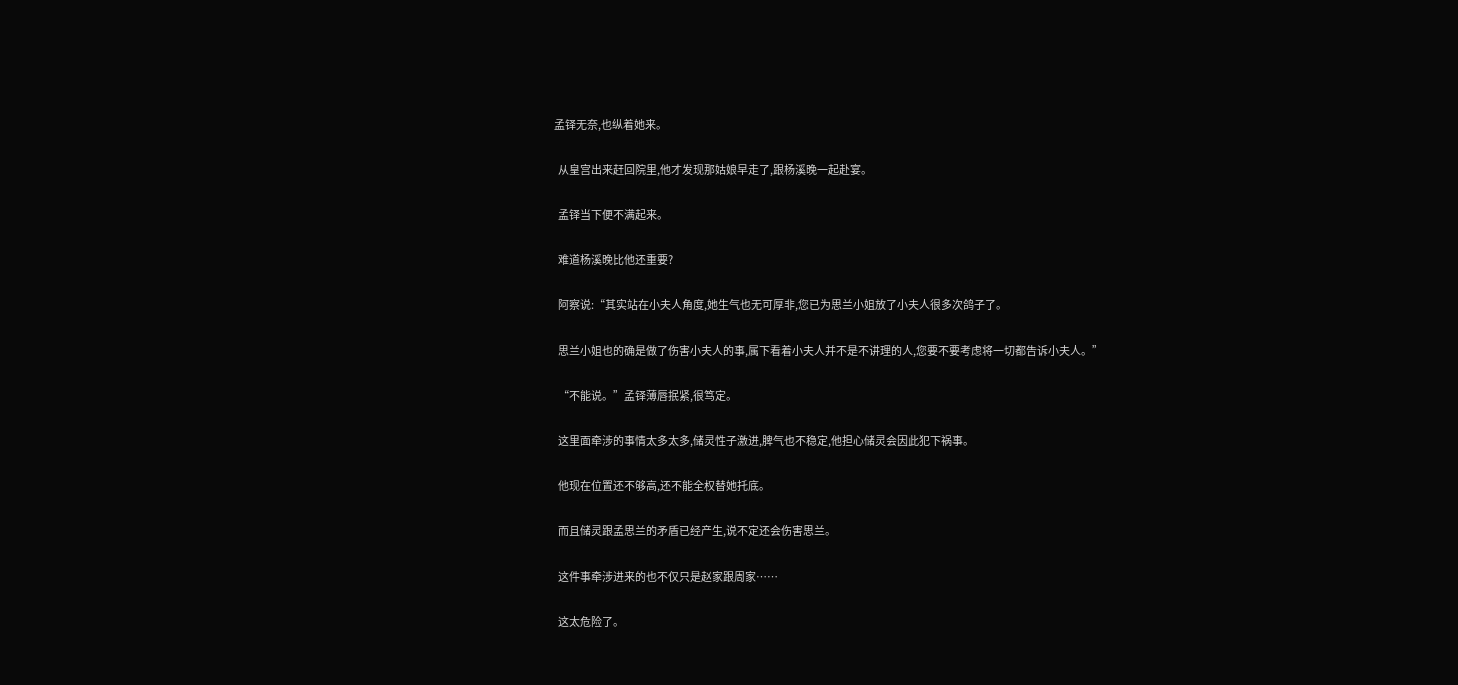孟铎无奈,也纵着她来。

  从皇宫出来赶回院里,他才发现那姑娘早走了,跟杨溪晚一起赴宴。

  孟铎当下便不满起来。

  难道杨溪晚比他还重要?

  阿察说:“其实站在小夫人角度,她生气也无可厚非,您已为思兰小姐放了小夫人很多次鸽子了。

  思兰小姐也的确是做了伤害小夫人的事,属下看着小夫人并不是不讲理的人,您要不要考虑将一切都告诉小夫人。”

  “不能说。”孟铎薄唇抿紧,很笃定。

  这里面牵涉的事情太多太多,储灵性子激进,脾气也不稳定,他担心储灵会因此犯下祸事。

  他现在位置还不够高,还不能全权替她托底。

  而且储灵跟孟思兰的矛盾已经产生,说不定还会伤害思兰。

  这件事牵涉进来的也不仅只是赵家跟周家……

  这太危险了。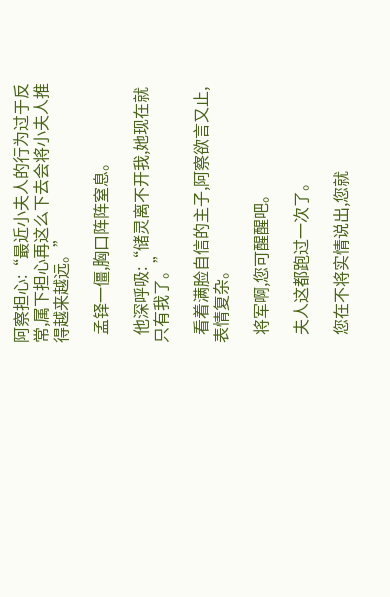阿察担心:“最近小夫人的行为过于反常,属下担心再这么下去会将小夫人推得越来越远。”

  孟铎一僵,胸口阵阵窒息。

  他深呼吸:“储灵离不开我,她现在就只有我了。”

  看着满脸自信的主子,阿察欲言又止,表情复杂。

  将军啊,您可醒醒吧。

  夫人这都跑过一次了。

  您在不将实情说出,您就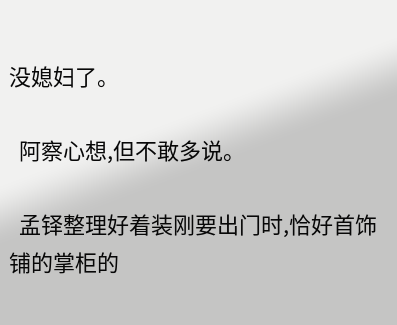没媳妇了。

  阿察心想,但不敢多说。

  孟铎整理好着装刚要出门时,恰好首饰铺的掌柜的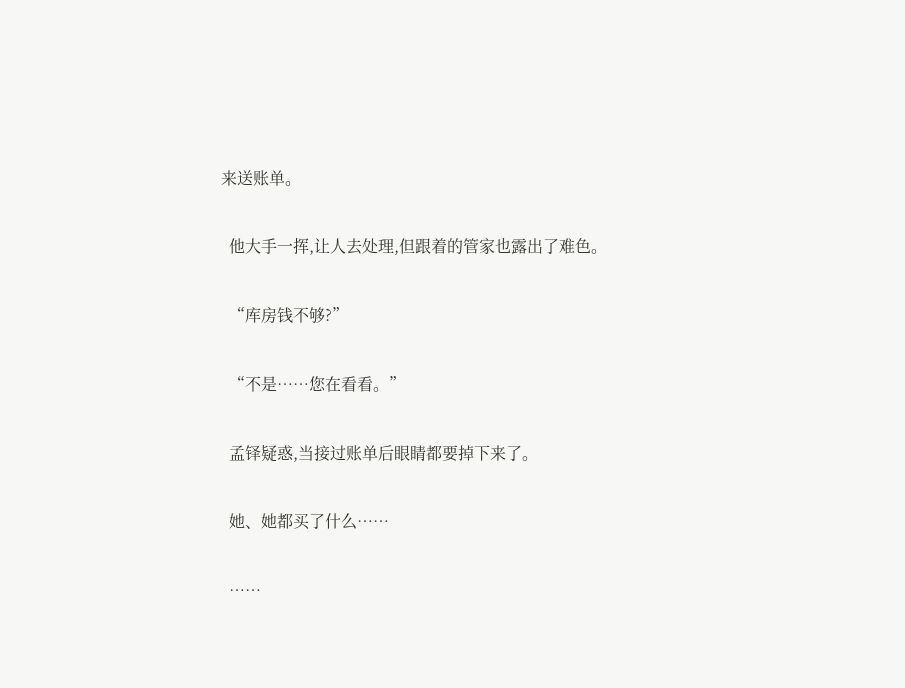来送账单。

  他大手一挥,让人去处理,但跟着的管家也露出了难色。

  “库房钱不够?”

  “不是……您在看看。”

  孟铎疑惑,当接过账单后眼睛都要掉下来了。

  她、她都买了什么……

  ……